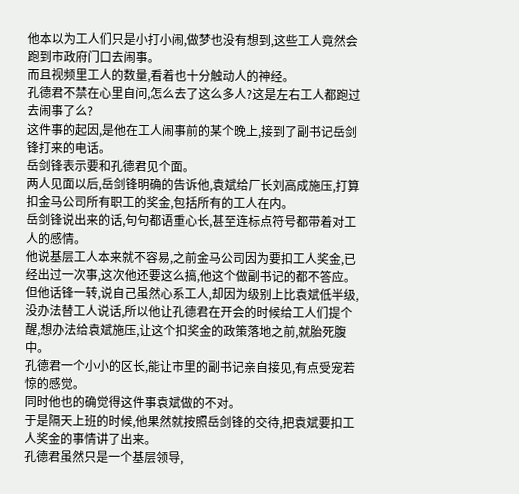他本以为工人们只是小打小闹,做梦也没有想到,这些工人竟然会跑到市政府门口去闹事。
而且视频里工人的数量,看着也十分触动人的神经。
孔德君不禁在心里自问,怎么去了这么多人?这是左右工人都跑过去闹事了么?
这件事的起因,是他在工人闹事前的某个晚上,接到了副书记岳剑锋打来的电话。
岳剑锋表示要和孔德君见个面。
两人见面以后,岳剑锋明确的告诉他,袁斌给厂长刘高成施压,打算扣金马公司所有职工的奖金,包括所有的工人在内。
岳剑锋说出来的话,句句都语重心长,甚至连标点符号都带着对工人的感情。
他说基层工人本来就不容易,之前金马公司因为要扣工人奖金,已经出过一次事,这次他还要这么搞,他这个做副书记的都不答应。
但他话锋一转,说自己虽然心系工人,却因为级别上比袁斌低半级,没办法替工人说话,所以他让孔德君在开会的时候给工人们提个醒,想办法给袁斌施压,让这个扣奖金的政策落地之前,就胎死腹中。
孔德君一个小小的区长,能让市里的副书记亲自接见,有点受宠若惊的感觉。
同时他也的确觉得这件事袁斌做的不对。
于是隔天上班的时候,他果然就按照岳剑锋的交待,把袁斌要扣工人奖金的事情讲了出来。
孔德君虽然只是一个基层领导,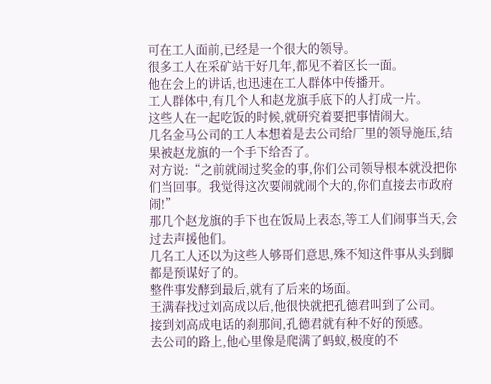可在工人面前,已经是一个很大的领导。
很多工人在采矿站干好几年,都见不着区长一面。
他在会上的讲话,也迅速在工人群体中传播开。
工人群体中,有几个人和赵龙旗手底下的人打成一片。
这些人在一起吃饭的时候,就研究着要把事情闹大。
几名金马公司的工人本想着是去公司给厂里的领导施压,结果被赵龙旗的一个手下给否了。
对方说:“之前就闹过奖金的事,你们公司领导根本就没把你们当回事。我觉得这次要闹就闹个大的,你们直接去市政府闹!”
那几个赵龙旗的手下也在饭局上表态,等工人们闹事当天,会过去声援他们。
几名工人还以为这些人够哥们意思,殊不知这件事从头到脚都是预谋好了的。
整件事发酵到最后,就有了后来的场面。
王满春找过刘高成以后,他很快就把孔德君叫到了公司。
接到刘高成电话的刹那间,孔德君就有种不好的预感。
去公司的路上,他心里像是爬满了蚂蚁,极度的不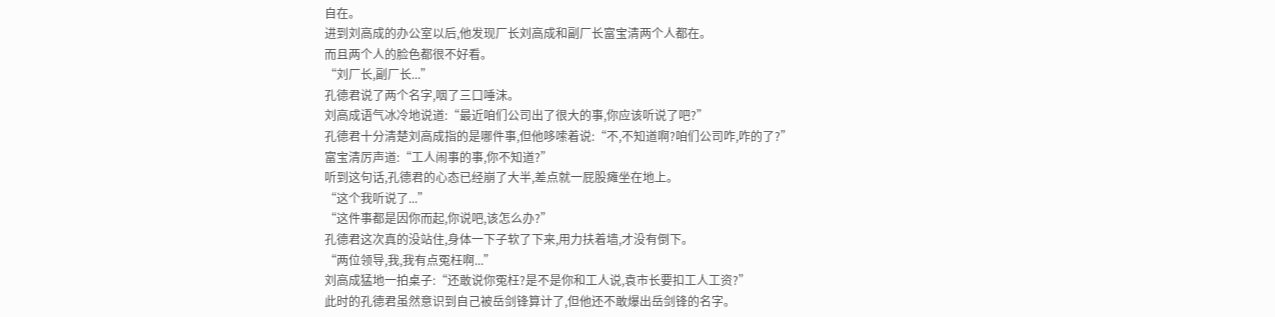自在。
进到刘高成的办公室以后,他发现厂长刘高成和副厂长富宝清两个人都在。
而且两个人的脸色都很不好看。
“刘厂长,副厂长...”
孔德君说了两个名字,咽了三口唾沫。
刘高成语气冰冷地说道:“最近咱们公司出了很大的事,你应该听说了吧?”
孔德君十分清楚刘高成指的是哪件事,但他哆嗦着说:“不,不知道啊?咱们公司咋,咋的了?”
富宝清厉声道:“工人闹事的事,你不知道?”
听到这句话,孔德君的心态已经崩了大半,差点就一屁股瘫坐在地上。
“这个我听说了...”
“这件事都是因你而起,你说吧,该怎么办?”
孔德君这次真的没站住,身体一下子软了下来,用力扶着墙,才没有倒下。
“两位领导,我,我有点冤枉啊...”
刘高成猛地一拍桌子:“还敢说你冤枉?是不是你和工人说,袁市长要扣工人工资?”
此时的孔德君虽然意识到自己被岳剑锋算计了,但他还不敢爆出岳剑锋的名字。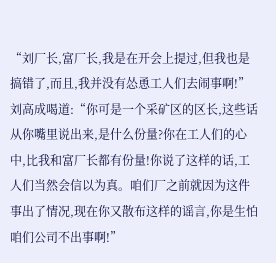“刘厂长,富厂长,我是在开会上提过,但我也是搞错了,而且,我并没有怂恿工人们去闹事啊!”
刘高成喝道:“你可是一个采矿区的区长,这些话从你嘴里说出来,是什么份量?你在工人们的心中,比我和富厂长都有份量!你说了这样的话,工人们当然会信以为真。咱们厂之前就因为这件事出了情况,现在你又散布这样的谣言,你是生怕咱们公司不出事啊!”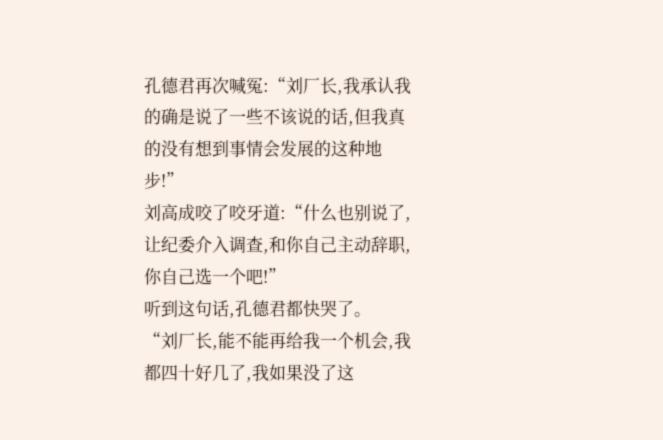孔德君再次喊冤:“刘厂长,我承认我的确是说了一些不该说的话,但我真的没有想到事情会发展的这种地步!”
刘高成咬了咬牙道:“什么也别说了,让纪委介入调查,和你自己主动辞职,你自己选一个吧!”
听到这句话,孔德君都快哭了。
“刘厂长,能不能再给我一个机会,我都四十好几了,我如果没了这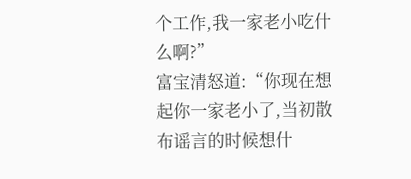个工作,我一家老小吃什么啊?”
富宝清怒道:“你现在想起你一家老小了,当初散布谣言的时候想什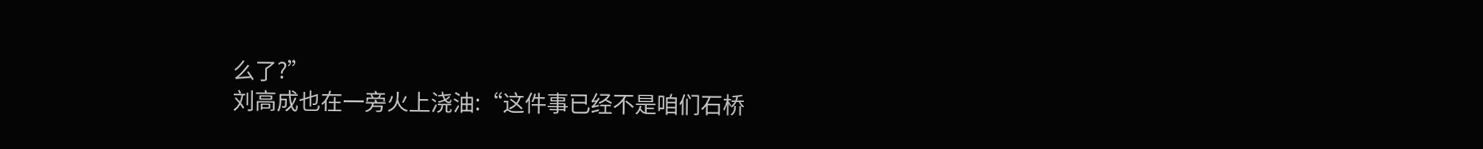么了?”
刘高成也在一旁火上浇油:“这件事已经不是咱们石桥